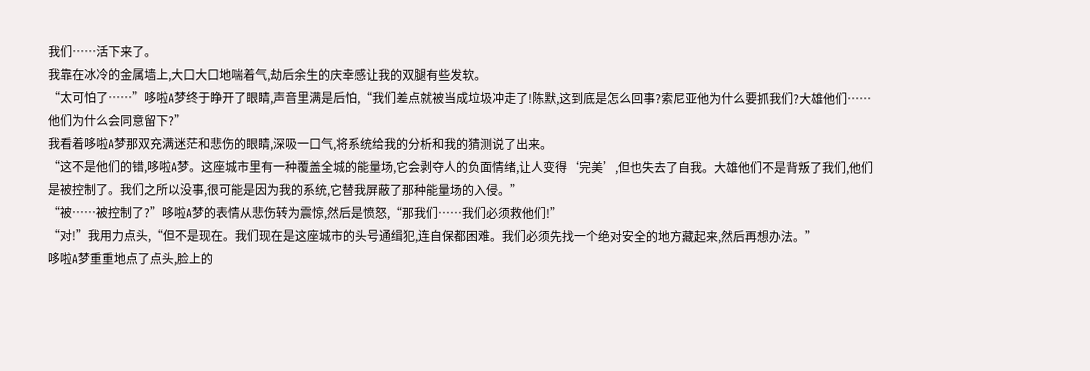我们……活下来了。
我靠在冰冷的金属墙上,大口大口地喘着气,劫后余生的庆幸感让我的双腿有些发软。
“太可怕了……”哆啦A梦终于睁开了眼睛,声音里满是后怕,“我们差点就被当成垃圾冲走了!陈默,这到底是怎么回事?索尼亚他为什么要抓我们?大雄他们……他们为什么会同意留下?”
我看着哆啦A梦那双充满迷茫和悲伤的眼睛,深吸一口气,将系统给我的分析和我的猜测说了出来。
“这不是他们的错,哆啦A梦。这座城市里有一种覆盖全城的能量场,它会剥夺人的负面情绪,让人变得‘完美’,但也失去了自我。大雄他们不是背叛了我们,他们是被控制了。我们之所以没事,很可能是因为我的系统,它替我屏蔽了那种能量场的入侵。”
“被……被控制了?”哆啦A梦的表情从悲伤转为震惊,然后是愤怒,“那我们……我们必须救他们!”
“对!”我用力点头,“但不是现在。我们现在是这座城市的头号通缉犯,连自保都困难。我们必须先找一个绝对安全的地方藏起来,然后再想办法。”
哆啦A梦重重地点了点头,脸上的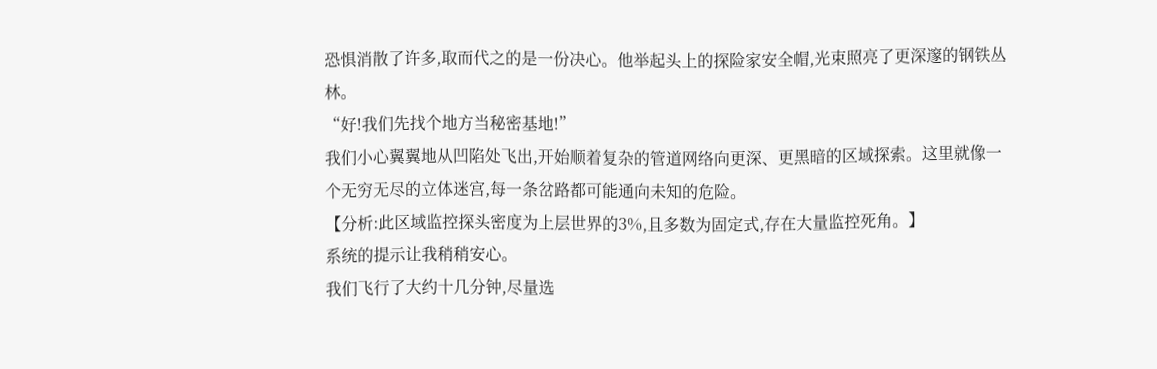恐惧消散了许多,取而代之的是一份决心。他举起头上的探险家安全帽,光束照亮了更深邃的钢铁丛林。
“好!我们先找个地方当秘密基地!”
我们小心翼翼地从凹陷处飞出,开始顺着复杂的管道网络向更深、更黑暗的区域探索。这里就像一个无穷无尽的立体迷宫,每一条岔路都可能通向未知的危险。
【分析:此区域监控探头密度为上层世界的3%,且多数为固定式,存在大量监控死角。】
系统的提示让我稍稍安心。
我们飞行了大约十几分钟,尽量选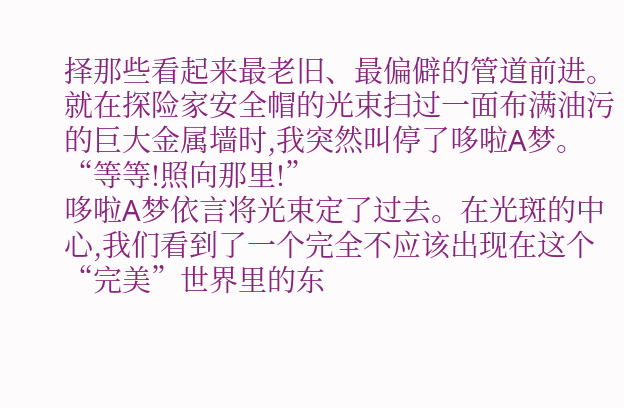择那些看起来最老旧、最偏僻的管道前进。就在探险家安全帽的光束扫过一面布满油污的巨大金属墙时,我突然叫停了哆啦A梦。
“等等!照向那里!”
哆啦A梦依言将光束定了过去。在光斑的中心,我们看到了一个完全不应该出现在这个“完美”世界里的东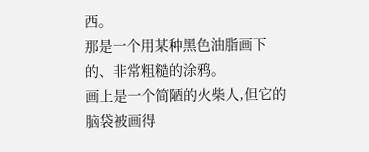西。
那是一个用某种黑色油脂画下的、非常粗糙的涂鸦。
画上是一个简陋的火柴人,但它的脑袋被画得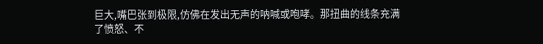巨大,嘴巴张到极限,仿佛在发出无声的呐喊或咆哮。那扭曲的线条充满了愤怒、不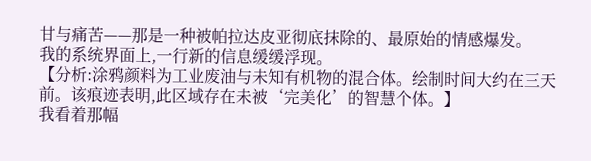甘与痛苦——那是一种被帕拉达皮亚彻底抹除的、最原始的情感爆发。
我的系统界面上,一行新的信息缓缓浮现。
【分析:涂鸦颜料为工业废油与未知有机物的混合体。绘制时间大约在三天前。该痕迹表明,此区域存在未被‘完美化’的智慧个体。】
我看着那幅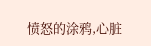愤怒的涂鸦,心脏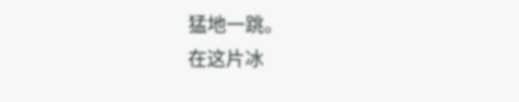猛地一跳。
在这片冰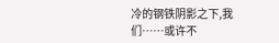冷的钢铁阴影之下,我们……或许不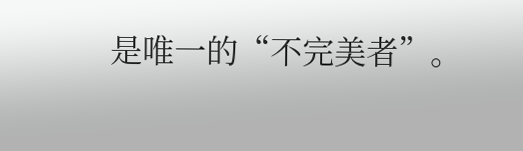是唯一的“不完美者”。